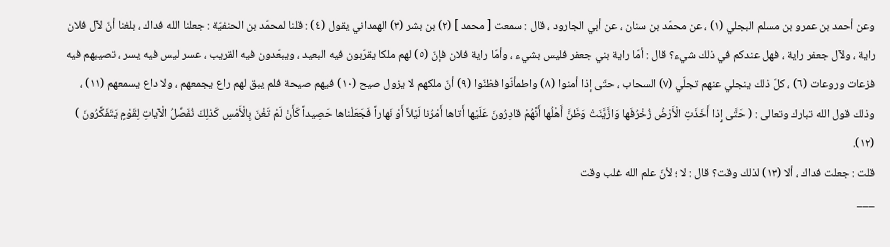وعن أحمد بن عمرو بن مسلم البجلي (١) ، عن محمّد بن سنان ، عن أبي الجارود ، قال : سمعت [ محمد ] (٢) بن بشر (٣) الهمداني يقول (٤) : قلنا لمحمّد بن الحنفيّة : جعلنا الله فداك ، بلغنا أنّ لآل فلان راية ، ولآل جعفر راية ، فهل عندكم في ذلك شيء؟ قال : أمّا راية بني جعفر فليس بشيء ، وأمّا راية فلان فإنّ (٥) لهم ملكا يقرّبون فيه البعيد ، ويبعّدون فيه القريب ، عسر ليس فيه يسر ، تصيبهم فيه فزعات وروعات (٦) ، كلّ ذلك ينجلي عنهم تجلّي (٧) السحاب ، حتّى إذا أمنوا (٨) واطمأنّوا فظنّوا (٩) أنّ ملكهم لا يزول صيح (١٠) فيهم صيحة فلم يبق لهم راع يجمعهم ، ولا داع يسمعهم (١١) ، وذلك قول الله تبارك وتعالى : ( حَتَّى إِذا أَخَذَتِ الْأَرْضُ زُخْرُفَها وَازَّيَّنَتْ وَظَنَّ أَهْلُها أَنَّهُمْ قادِرُونَ عَلَيْها أَتاها أَمْرُنا لَيْلاً أَوْ نَهاراً فَجَعَلْناها حَصِيداً كَأَنْ لَمْ تَغْنَ بِالْأَمْسِ كَذلِكَ نُفَصِّلُ الْآياتِ لِقَوْمٍ يَتَفَكَّرُونَ ) (١٢).
قلت : جعلت فداك ، ألا (١٣) لذلك وقت؟ قال : لا ؛ لأنّ علم الله غلب وقت
___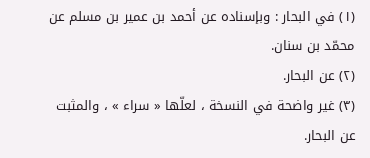(١) في البحار : وبإسناده عن أحمد بن عمير بن مسلم عن محمّد بن سنان.
(٢) عن البحار.
(٣) غير واضحة في النسخة ، لعلّها « سراء » ، والمثبت عن البحار.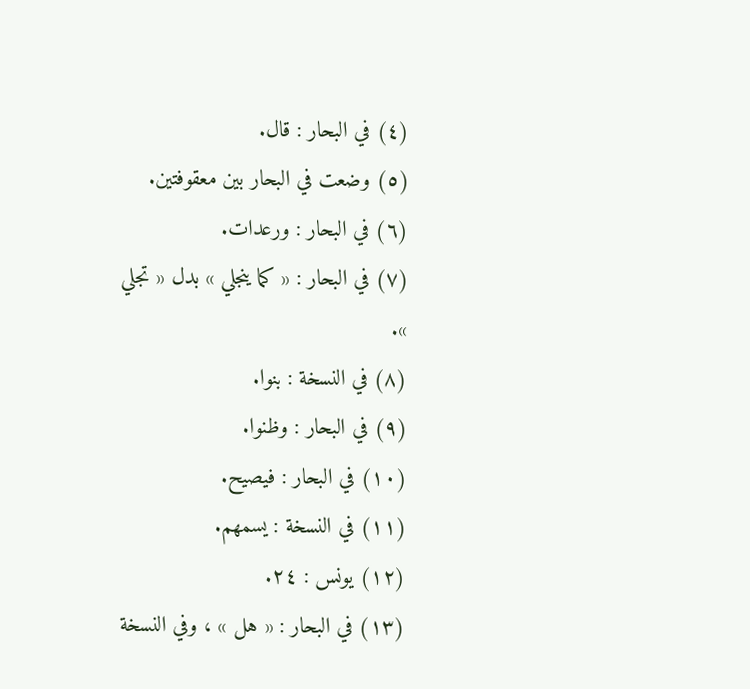(٤) في البحار : قال.
(٥) وضعت في البحار بين معقوفتين.
(٦) في البحار : ورعدات.
(٧) في البحار : « كما ينجلي » بدل « تجلي ».
(٨) في النسخة : بنوا.
(٩) في البحار : وظنوا.
(١٠) في البحار : فيصيح.
(١١) في النسخة : يسمهم.
(١٢) يونس : ٢٤.
(١٣) في البحار : « هل » ، وفي النسخة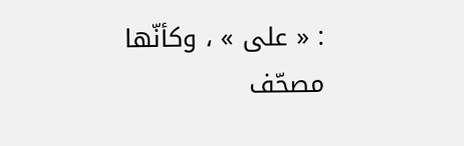: « على » ، وكأنّها مصحّف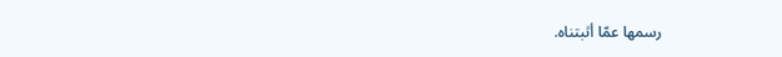رسمها عمّا أثبتناه.